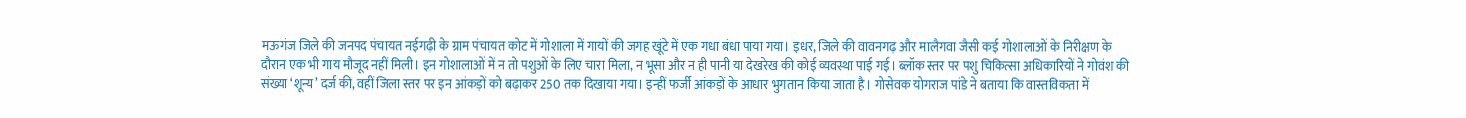मऊगंज जिले की जनपद पंचायत नईगढ़ी के ग्राम पंचायत कोट में गोशाला में गायों की जगह खूंटे में एक गधा बंधा पाया गया। इधर, जिले की वावनगढ़ और मालैगवा जैसी कई गोशालाओं के निरीक्षण के दौरान एक भी गाय मौजूद नहीं मिली। इन गोशालाओं में न तो पशुओं के लिए चारा मिला, न भूसा और न ही पानी या देखरेख की कोई व्यवस्था पाई गई। ब्लॉक स्तर पर पशु चिकित्सा अधिकारियों ने गोवंश की संख्या ‘शून्य’ दर्ज की, वहीं जिला स्तर पर इन आंकड़ों को बढ़ाकर 250 तक दिखाया गया। इन्हीं फर्जी आंकड़ों के आधार भुगतान किया जाता है। गोसेवक योगराज पांडे ने बताया कि वास्तविकता में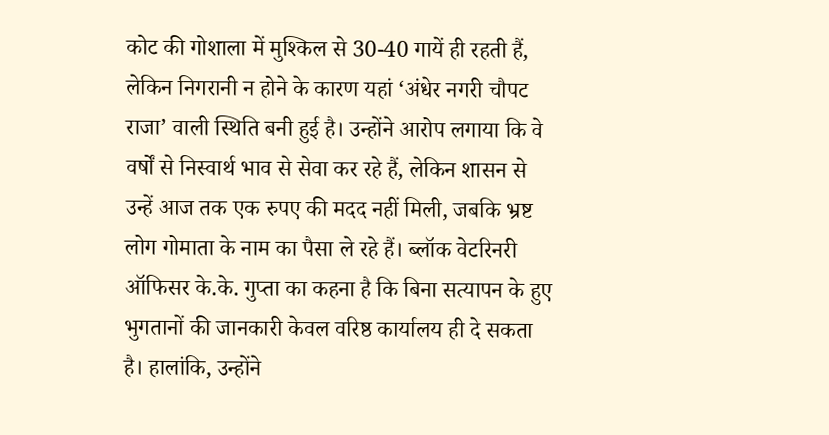कोट की गोशाला में मुश्किल से 30-40 गायें ही रहती हैं, लेकिन निगरानी न होने के कारण यहां ‘अंधेर नगरी चौपट राजा’ वाली स्थिति बनी हुई है। उन्होंने आरोप लगाया कि वे वर्षों से निस्वार्थ भाव से सेवा कर रहे हैं, लेकिन शासन से उन्हें आज तक एक रुपए की मदद नहीं मिली, जबकि भ्रष्ट लोग गोमाता के नाम का पैसा ले रहे हैं। ब्लॉक वेटरिनरी ऑफिसर के.के. गुप्ता का कहना है कि बिना सत्यापन के हुए भुगतानों की जानकारी केवल वरिष्ठ कार्यालय ही दे सकता है। हालांकि, उन्होंने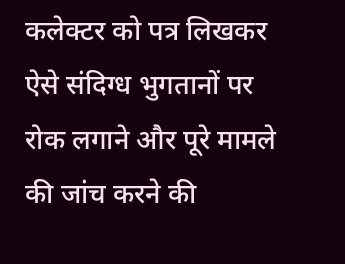कलेक्टर को पत्र लिखकर ऐसे संदिग्ध भुगतानों पर रोक लगाने और पूरे मामले की जांच करने की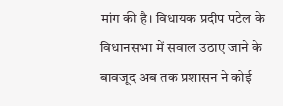मांग की है। विधायक प्रदीप पटेल के विधानसभा में सवाल उठाए जाने के बावजूद अब तक प्रशासन ने कोई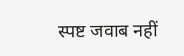स्पष्ट जवाब नहीं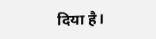दिया है।